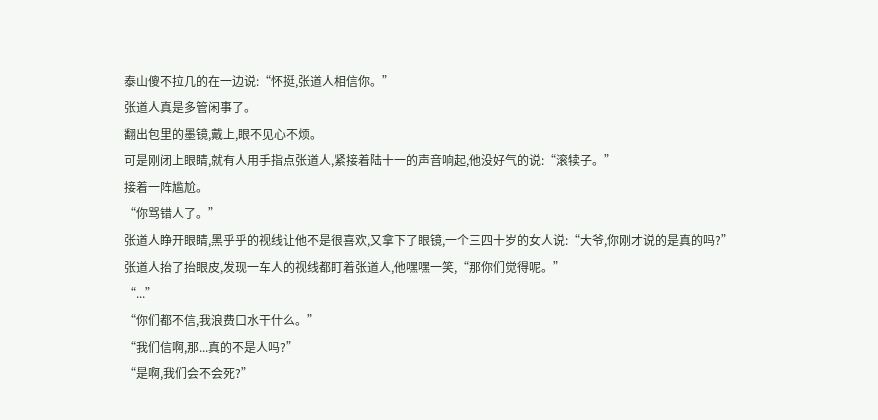泰山傻不拉几的在一边说:“怀挺,张道人相信你。”
张道人真是多管闲事了。
翻出包里的墨镜,戴上,眼不见心不烦。
可是刚闭上眼睛,就有人用手指点张道人,紧接着陆十一的声音响起,他没好气的说:“滚犊子。”
接着一阵尴尬。
“你骂错人了。”
张道人睁开眼睛,黑乎乎的视线让他不是很喜欢,又拿下了眼镜,一个三四十岁的女人说:“大爷,你刚才说的是真的吗?”
张道人抬了抬眼皮,发现一车人的视线都盯着张道人,他嘿嘿一笑,“那你们觉得呢。”
“...”
“你们都不信,我浪费口水干什么。”
“我们信啊,那...真的不是人吗?”
“是啊,我们会不会死?”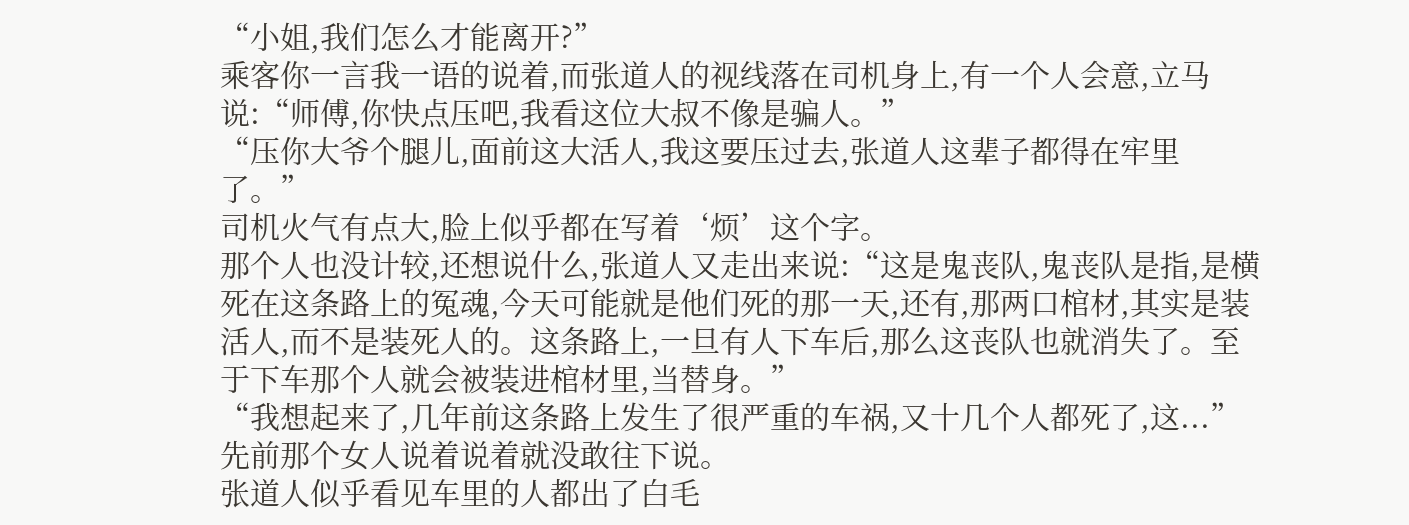“小姐,我们怎么才能离开?”
乘客你一言我一语的说着,而张道人的视线落在司机身上,有一个人会意,立马说:“师傅,你快点压吧,我看这位大叔不像是骗人。”
“压你大爷个腿儿,面前这大活人,我这要压过去,张道人这辈子都得在牢里了。”
司机火气有点大,脸上似乎都在写着‘烦’这个字。
那个人也没计较,还想说什么,张道人又走出来说:“这是鬼丧队,鬼丧队是指,是横死在这条路上的冤魂,今天可能就是他们死的那一天,还有,那两口棺材,其实是装活人,而不是装死人的。这条路上,一旦有人下车后,那么这丧队也就消失了。至于下车那个人就会被装进棺材里,当替身。”
“我想起来了,几年前这条路上发生了很严重的车祸,又十几个人都死了,这...”先前那个女人说着说着就没敢往下说。
张道人似乎看见车里的人都出了白毛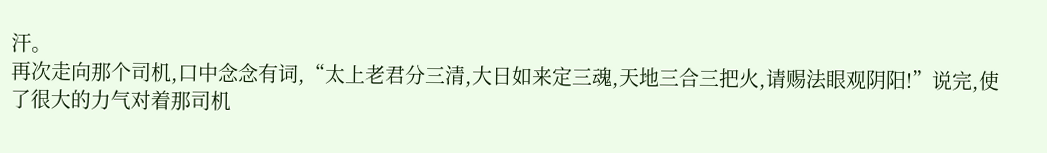汗。
再次走向那个司机,口中念念有词,“太上老君分三清,大日如来定三魂,天地三合三把火,请赐法眼观阴阳!”说完,使了很大的力气对着那司机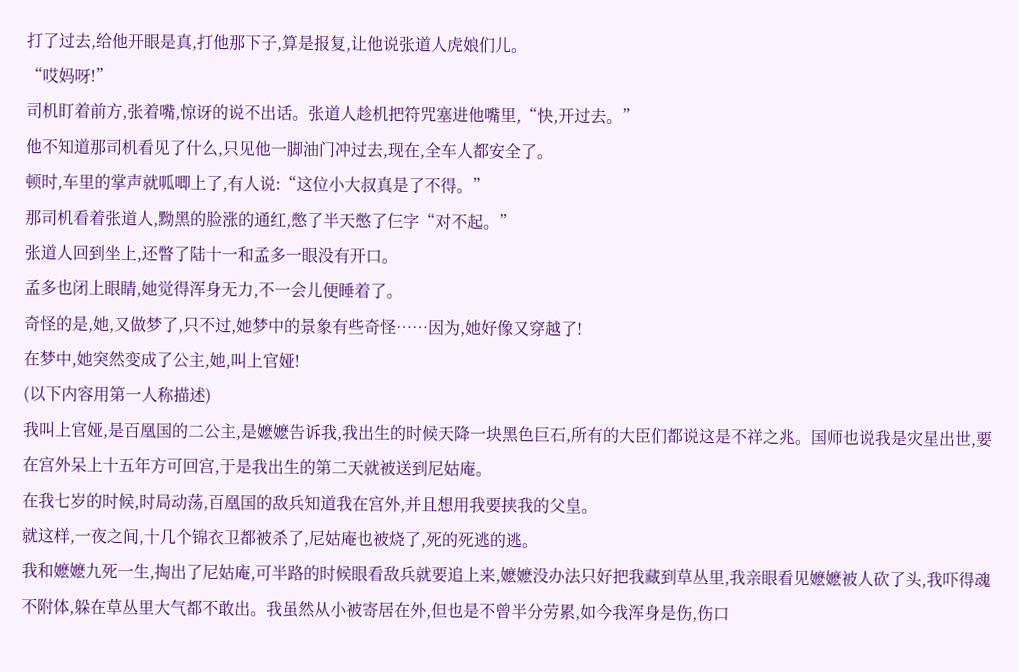打了过去,给他开眼是真,打他那下子,算是报复,让他说张道人虎娘们儿。
“哎妈呀!”
司机盯着前方,张着嘴,惊讶的说不出话。张道人趁机把符咒塞进他嘴里,“快,开过去。”
他不知道那司机看见了什么,只见他一脚油门冲过去,现在,全车人都安全了。
顿时,车里的掌声就呱唧上了,有人说:“这位小大叔真是了不得。”
那司机看着张道人,黝黑的脸涨的通红,憋了半天憋了仨字“对不起。”
张道人回到坐上,还瞥了陆十一和孟多一眼没有开口。
孟多也闭上眼睛,她觉得浑身无力,不一会儿便睡着了。
奇怪的是,她,又做梦了,只不过,她梦中的景象有些奇怪……因为,她好像又穿越了!
在梦中,她突然变成了公主,她,叫上官娅!
(以下内容用第一人称描述)
我叫上官娅,是百凰国的二公主,是嬷嬷告诉我,我出生的时候天降一块黑色巨石,所有的大臣们都说这是不祥之兆。国师也说我是灾星出世,要在宫外呆上十五年方可回宫,于是我出生的第二天就被送到尼姑庵。
在我七岁的时候,时局动荡,百凰国的敌兵知道我在宫外,并且想用我要挟我的父皇。
就这样,一夜之间,十几个锦衣卫都被杀了,尼姑庵也被烧了,死的死逃的逃。
我和嬷嬷九死一生,掏出了尼姑庵,可半路的时候眼看敌兵就要追上来,嬷嬷没办法只好把我藏到草丛里,我亲眼看见嬷嬷被人砍了头,我吓得魂不附体,躲在草丛里大气都不敢出。我虽然从小被寄居在外,但也是不曾半分劳累,如今我浑身是伤,伤口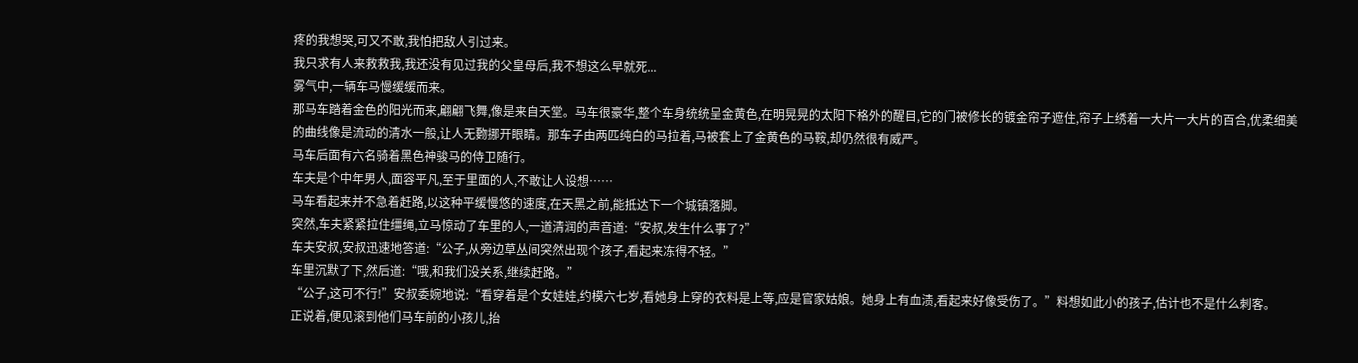疼的我想哭,可又不敢,我怕把敌人引过来。
我只求有人来救救我,我还没有见过我的父皇母后,我不想这么早就死...
雾气中,一辆车马慢缓缓而来。
那马车踏着金色的阳光而来,翩翩飞舞,像是来自天堂。马车很豪华,整个车身统统呈金黄色,在明晃晃的太阳下格外的醒目,它的门被修长的镀金帘子遮住,帘子上绣着一大片一大片的百合,优柔细美的曲线像是流动的清水一般,让人无覅挪开眼睛。那车子由两匹纯白的马拉着,马被套上了金黄色的马鞍,却仍然很有威严。
马车后面有六名骑着黑色神骏马的侍卫随行。
车夫是个中年男人,面容平凡,至于里面的人,不敢让人设想……
马车看起来并不急着赶路,以这种平缓慢悠的速度,在天黑之前,能抵达下一个城镇落脚。
突然,车夫紧紧拉住缰绳,立马惊动了车里的人,一道清润的声音道:“安叔,发生什么事了?”
车夫安叔,安叔迅速地答道:“公子,从旁边草丛间突然出现个孩子,看起来冻得不轻。”
车里沉默了下,然后道:“哦,和我们没关系,继续赶路。”
“公子,这可不行!”安叔委婉地说:“看穿着是个女娃娃,约模六七岁,看她身上穿的衣料是上等,应是官家姑娘。她身上有血渍,看起来好像受伤了。”料想如此小的孩子,估计也不是什么刺客。
正说着,便见滚到他们马车前的小孩儿,抬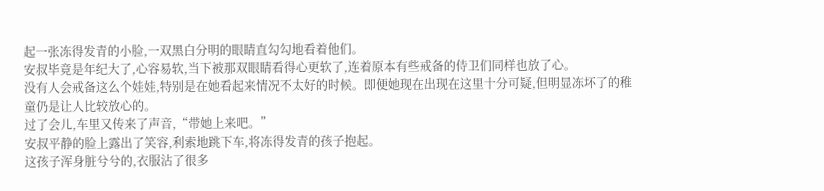起一张冻得发青的小脸,一双黑白分明的眼睛直勾勾地看着他们。
安叔毕竟是年纪大了,心容易软,当下被那双眼睛看得心更软了,连着原本有些戒备的侍卫们同样也放了心。
没有人会戒备这么个娃娃,特别是在她看起来情况不太好的时候。即便她现在出现在这里十分可疑,但明显冻坏了的稚童仍是让人比较放心的。
过了会儿,车里又传来了声音,“带她上来吧。”
安叔平静的脸上露出了笑容,利索地跳下车,将冻得发青的孩子抱起。
这孩子浑身脏兮兮的,衣服沾了很多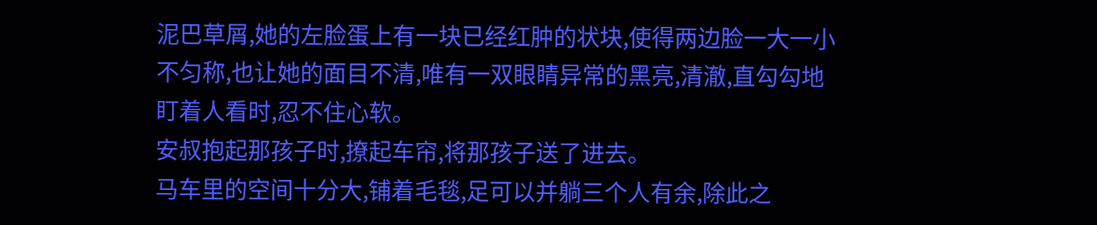泥巴草屑,她的左脸蛋上有一块已经红肿的状块,使得两边脸一大一小不匀称,也让她的面目不清,唯有一双眼睛异常的黑亮,清澈,直勾勾地盯着人看时,忍不住心软。
安叔抱起那孩子时,撩起车帘,将那孩子送了进去。
马车里的空间十分大,铺着毛毯,足可以并躺三个人有余,除此之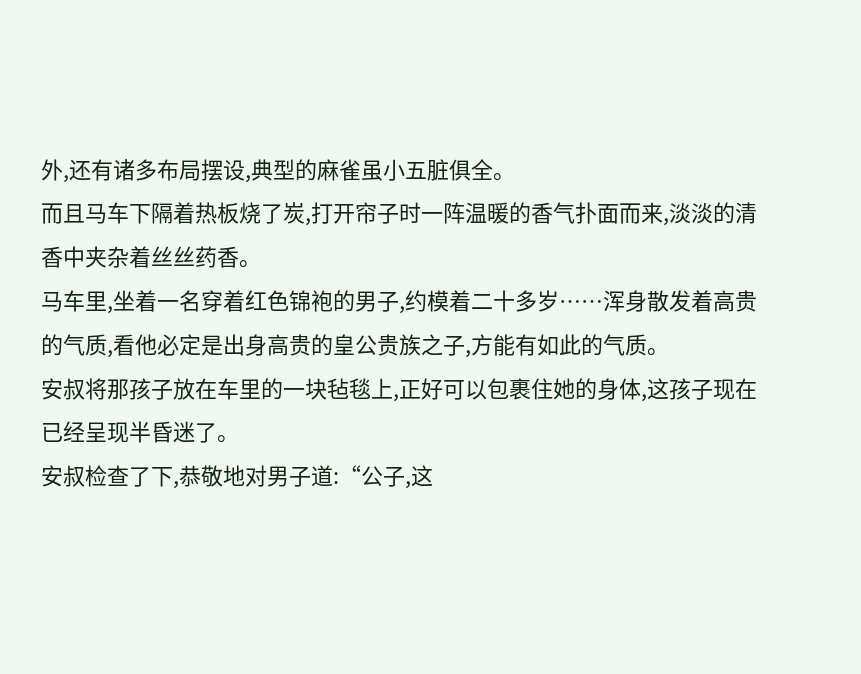外,还有诸多布局摆设,典型的麻雀虽小五脏俱全。
而且马车下隔着热板烧了炭,打开帘子时一阵温暖的香气扑面而来,淡淡的清香中夹杂着丝丝药香。
马车里,坐着一名穿着红色锦袍的男子,约模着二十多岁……浑身散发着高贵的气质,看他必定是出身高贵的皇公贵族之子,方能有如此的气质。
安叔将那孩子放在车里的一块毡毯上,正好可以包裹住她的身体,这孩子现在已经呈现半昏迷了。
安叔检查了下,恭敬地对男子道:“公子,这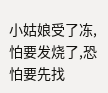小姑娘受了冻,怕要发烧了,恐怕要先找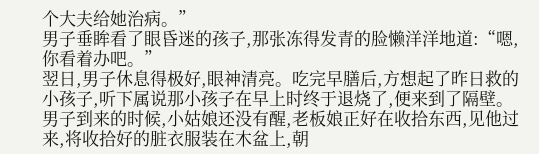个大夫给她治病。”
男子垂眸看了眼昏迷的孩子,那张冻得发青的脸懒洋洋地道:“嗯,你看着办吧。”
翌日,男子休息得极好,眼神清亮。吃完早膳后,方想起了昨日救的小孩子,听下属说那小孩子在早上时终于退烧了,便来到了隔壁。
男子到来的时候,小姑娘还没有醒,老板娘正好在收拾东西,见他过来,将收拾好的脏衣服装在木盆上,朝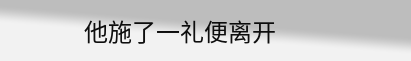他施了一礼便离开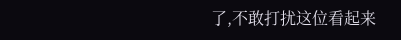了,不敢打扰这位看起来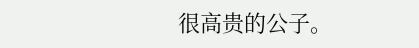很高贵的公子。